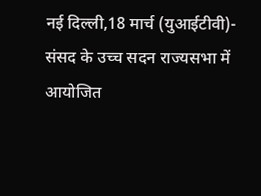नई दिल्ली,18 मार्च (युआईटीवी)- संसद के उच्च सदन राज्यसभा में आयोजित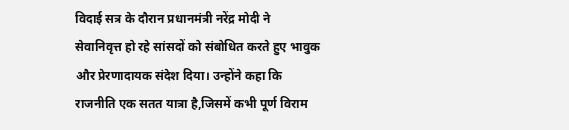विदाई सत्र के दौरान प्रधानमंत्री नरेंद्र मोदी ने सेवानिवृत्त हो रहे सांसदों को संबोधित करते हुए भावुक और प्रेरणादायक संदेश दिया। उन्होंने कहा कि राजनीति एक सतत यात्रा है,जिसमें कभी पूर्ण विराम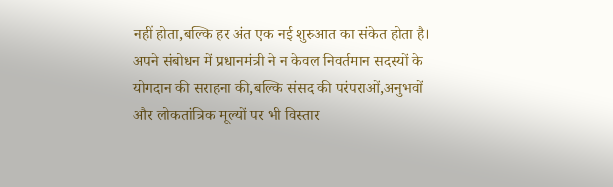नहीं होता,बल्कि हर अंत एक नई शुरुआत का संकेत होता है। अपने संबोधन में प्रधानमंत्री ने न केवल निवर्तमान सदस्यों के योगदान की सराहना की,बल्कि संसद की परंपराओं,अनुभवों और लोकतांत्रिक मूल्यों पर भी विस्तार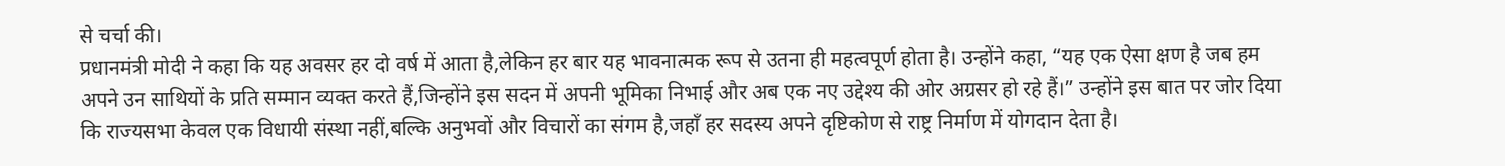से चर्चा की।
प्रधानमंत्री मोदी ने कहा कि यह अवसर हर दो वर्ष में आता है,लेकिन हर बार यह भावनात्मक रूप से उतना ही महत्वपूर्ण होता है। उन्होंने कहा, “यह एक ऐसा क्षण है जब हम अपने उन साथियों के प्रति सम्मान व्यक्त करते हैं,जिन्होंने इस सदन में अपनी भूमिका निभाई और अब एक नए उद्देश्य की ओर अग्रसर हो रहे हैं।” उन्होंने इस बात पर जोर दिया कि राज्यसभा केवल एक विधायी संस्था नहीं,बल्कि अनुभवों और विचारों का संगम है,जहाँ हर सदस्य अपने दृष्टिकोण से राष्ट्र निर्माण में योगदान देता है।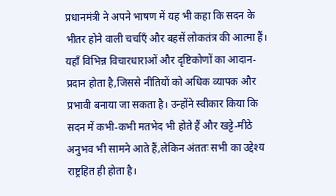प्रधानमंत्री ने अपने भाषण में यह भी कहा कि सदन के भीतर होने वाली चर्चाएँ और बहसें लोकतंत्र की आत्मा हैं। यहाँ विभिन्न विचारधाराओं और दृष्टिकोणों का आदान-प्रदान होता है,जिससे नीतियों को अधिक व्यापक और प्रभावी बनाया जा सकता है। उन्होंने स्वीकार किया कि सदन में कभी-कभी मतभेद भी होते हैं और खट्टे-मीठे अनुभव भी सामने आते हैं,लेकिन अंततः सभी का उद्देश्य राष्ट्रहित ही होता है।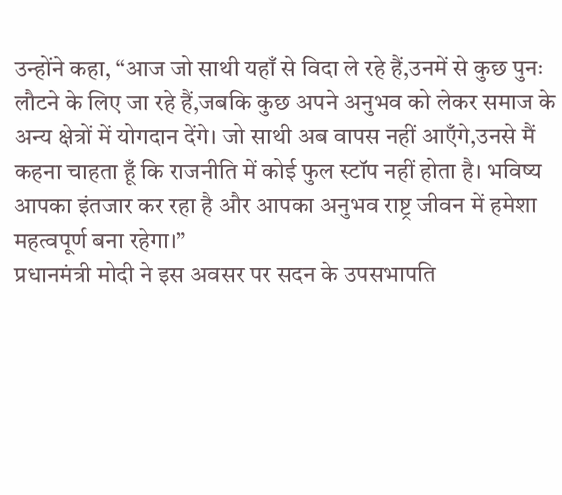उन्होंने कहा, “आज जो साथी यहाँ से विदा ले रहे हैं,उनमें से कुछ पुनः लौटने के लिए जा रहे हैं,जबकि कुछ अपने अनुभव को लेकर समाज के अन्य क्षेत्रों में योगदान देंगे। जो साथी अब वापस नहीं आएँगे,उनसे मैं कहना चाहता हूँ कि राजनीति में कोई फुल स्टॉप नहीं होता है। भविष्य आपका इंतजार कर रहा है और आपका अनुभव राष्ट्र जीवन में हमेशा महत्वपूर्ण बना रहेगा।”
प्रधानमंत्री मोदी ने इस अवसर पर सदन के उपसभापति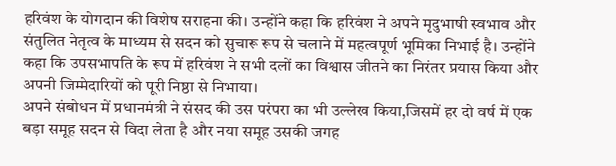हरिवंश के योगदान की विशेष सराहना की। उन्होंने कहा कि हरिवंश ने अपने मृदुभाषी स्वभाव और संतुलित नेतृत्व के माध्यम से सदन को सुचारू रूप से चलाने में महत्वपूर्ण भूमिका निभाई है। उन्होंने कहा कि उपसभापति के रूप में हरिवंश ने सभी दलों का विश्वास जीतने का निरंतर प्रयास किया और अपनी जिम्मेदारियों को पूरी निष्ठा से निभाया।
अपने संबोधन में प्रधानमंत्री ने संसद की उस परंपरा का भी उल्लेख किया,जिसमें हर दो वर्ष में एक बड़ा समूह सदन से विदा लेता है और नया समूह उसकी जगह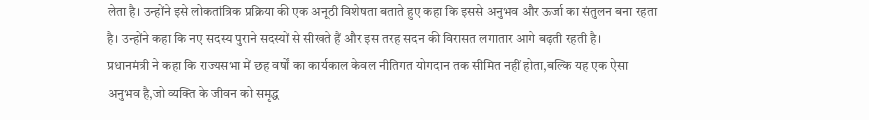लेता है। उन्होंने इसे लोकतांत्रिक प्रक्रिया की एक अनूठी विशेषता बताते हुए कहा कि इससे अनुभव और ऊर्जा का संतुलन बना रहता है। उन्होंने कहा कि नए सदस्य पुराने सदस्यों से सीखते हैं और इस तरह सदन की विरासत लगातार आगे बढ़ती रहती है।
प्रधानमंत्री ने कहा कि राज्यसभा में छह वर्षों का कार्यकाल केवल नीतिगत योगदान तक सीमित नहीं होता,बल्कि यह एक ऐसा अनुभव है,जो व्यक्ति के जीवन को समृद्ध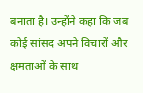बनाता है। उन्होंने कहा कि जब कोई सांसद अपने विचारों और क्षमताओं के साथ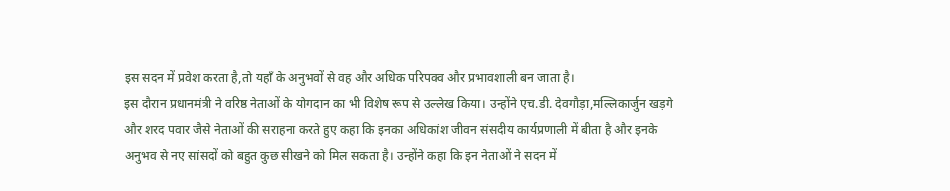इस सदन में प्रवेश करता है,तो यहाँ के अनुभवों से वह और अधिक परिपक्व और प्रभावशाली बन जाता है।
इस दौरान प्रधानमंत्री ने वरिष्ठ नेताओं के योगदान का भी विशेष रूप से उल्लेख किया। उन्होंने एच.डी. देवगौड़ा,मल्लिकार्जुन खड़गे और शरद पवार जैसे नेताओं की सराहना करते हुए कहा कि इनका अधिकांश जीवन संसदीय कार्यप्रणाली में बीता है और इनके अनुभव से नए सांसदों को बहुत कुछ सीखने को मिल सकता है। उन्होंने कहा कि इन नेताओं ने सदन में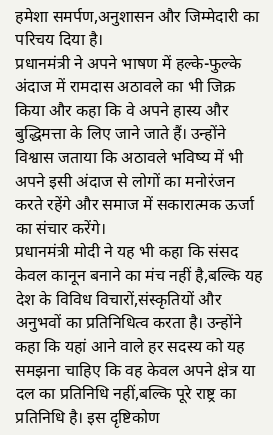हमेशा समर्पण,अनुशासन और जिम्मेदारी का परिचय दिया है।
प्रधानमंत्री ने अपने भाषण में हल्के-फुल्के अंदाज में रामदास अठावले का भी जिक्र किया और कहा कि वे अपने हास्य और बुद्धिमत्ता के लिए जाने जाते हैं। उन्होंने विश्वास जताया कि अठावले भविष्य में भी अपने इसी अंदाज से लोगों का मनोरंजन करते रहेंगे और समाज में सकारात्मक ऊर्जा का संचार करेंगे।
प्रधानमंत्री मोदी ने यह भी कहा कि संसद केवल कानून बनाने का मंच नहीं है,बल्कि यह देश के विविध विचारों,संस्कृतियों और अनुभवों का प्रतिनिधित्व करता है। उन्होंने कहा कि यहां आने वाले हर सदस्य को यह समझना चाहिए कि वह केवल अपने क्षेत्र या दल का प्रतिनिधि नहीं,बल्कि पूरे राष्ट्र का प्रतिनिधि है। इस दृष्टिकोण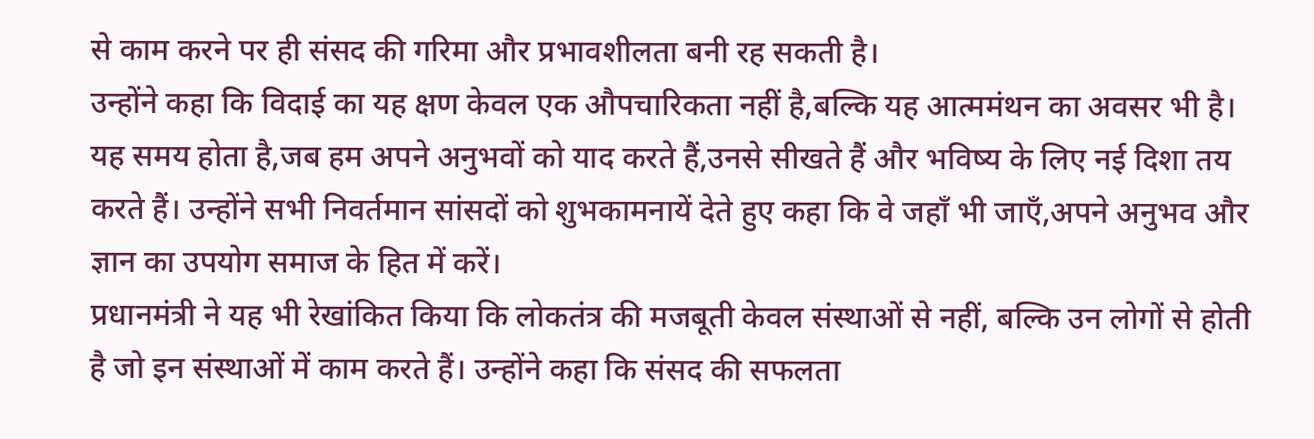से काम करने पर ही संसद की गरिमा और प्रभावशीलता बनी रह सकती है।
उन्होंने कहा कि विदाई का यह क्षण केवल एक औपचारिकता नहीं है,बल्कि यह आत्ममंथन का अवसर भी है। यह समय होता है,जब हम अपने अनुभवों को याद करते हैं,उनसे सीखते हैं और भविष्य के लिए नई दिशा तय करते हैं। उन्होंने सभी निवर्तमान सांसदों को शुभकामनायें देते हुए कहा कि वे जहाँ भी जाएँ,अपने अनुभव और ज्ञान का उपयोग समाज के हित में करें।
प्रधानमंत्री ने यह भी रेखांकित किया कि लोकतंत्र की मजबूती केवल संस्थाओं से नहीं, बल्कि उन लोगों से होती है जो इन संस्थाओं में काम करते हैं। उन्होंने कहा कि संसद की सफलता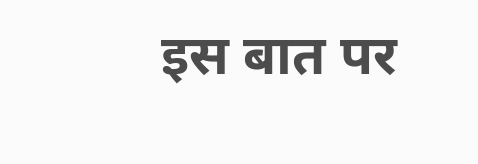इस बात पर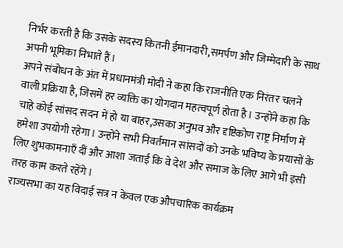निर्भर करती है कि उसके सदस्य कितनी ईमानदारी,समर्पण और जिम्मेदारी के साथ अपनी भूमिका निभाते हैं।
अपने संबोधन के अंत में प्रधानमंत्री मोदी ने कहा कि राजनीति एक निरंतर चलने वाली प्रक्रिया है,जिसमें हर व्यक्ति का योगदान महत्वपूर्ण होता है। उन्होंने कहा कि चाहे कोई सांसद सदन में हो या बाहर,उसका अनुभव और दृष्टिकोण राष्ट्र निर्माण में हमेशा उपयोगी रहेगा। उन्होंने सभी निवर्तमान सांसदों को उनके भविष्य के प्रयासों के लिए शुभकामनाएँ दीं और आशा जताई कि वे देश और समाज के लिए आगे भी इसी तरह काम करते रहेंगे।
राज्यसभा का यह विदाई सत्र न केवल एक औपचारिक कार्यक्रम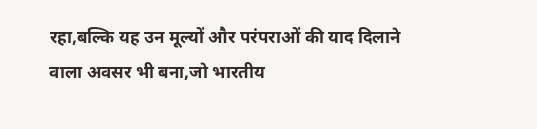रहा,बल्कि यह उन मूल्यों और परंपराओं की याद दिलाने वाला अवसर भी बना,जो भारतीय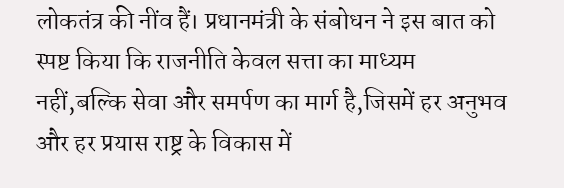लोकतंत्र की नींव हैं। प्रधानमंत्री के संबोधन ने इस बात को स्पष्ट किया कि राजनीति केवल सत्ता का माध्यम नहीं,बल्कि सेवा और समर्पण का मार्ग है,जिसमें हर अनुभव और हर प्रयास राष्ट्र के विकास में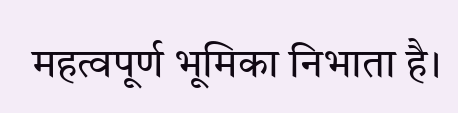महत्वपूर्ण भूमिका निभाता है।